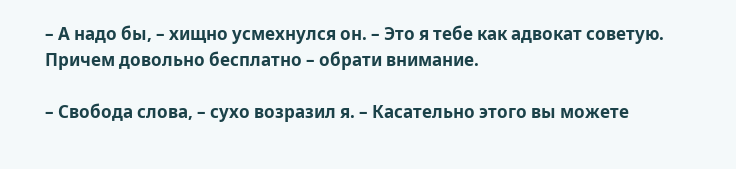– А надо бы, – хищно усмехнулся он. – Это я тебе как адвокат советую. Причем довольно бесплатно – обрати внимание.

– Свобода слова, – сухо возразил я. – Касательно этого вы можете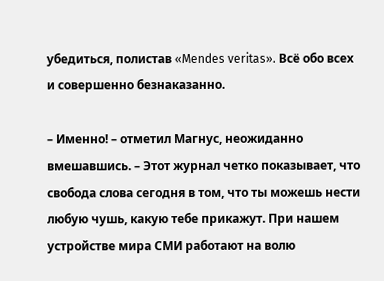убедиться, полистав «Mendes veritas». Всё обо всех и совершенно безнаказанно.

– Именно! – отметил Магнус, неожиданно вмешавшись. – Этот журнал четко показывает, что свобода слова сегодня в том, что ты можешь нести любую чушь, какую тебе прикажут. При нашем устройстве мира СМИ работают на волю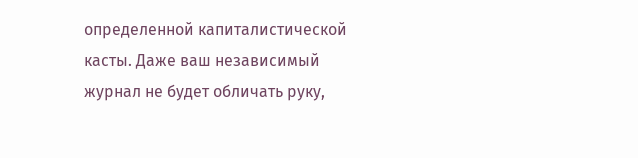определенной капиталистической касты. Даже ваш независимый журнал не будет обличать руку,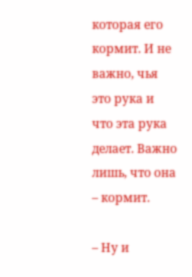которая его кормит. И не важно, чья это рука и что эта рука делает. Важно лишь, что она – кормит.

– Ну и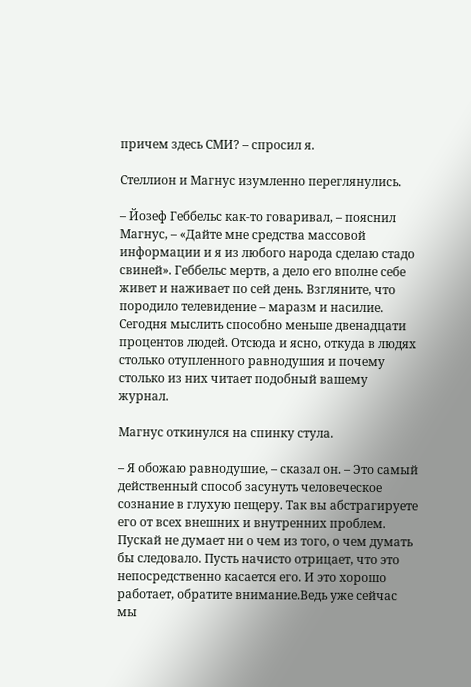причем здесь СМИ? – спросил я.

Стеллион и Магнус изумленно переглянулись.

– Йозеф Геббельс как-то говаривал, – пояснил Магнус, – «Дайте мне средства массовой информации и я из любого народа сделаю стадо свиней». Геббельс мертв, а дело его вполне себе живет и наживает по сей день. Взгляните, что породило телевидение – маразм и насилие. Сегодня мыслить способно меньше двенадцати процентов людей. Отсюда и ясно, откуда в людях столько отупленного равнодушия и почему столько из них читает подобный вашему журнал.

Магнус откинулся на спинку стула.

– Я обожаю равнодушие, – сказал он. – Это самый действенный способ засунуть человеческое сознание в глухую пещеру. Так вы абстрагируете его от всех внешних и внутренних проблем. Пускай не думает ни о чем из того, о чем думать бы следовало. Пусть начисто отрицает, что это непосредственно касается его. И это хорошо работает, обратите внимание.Ведь уже сейчас мы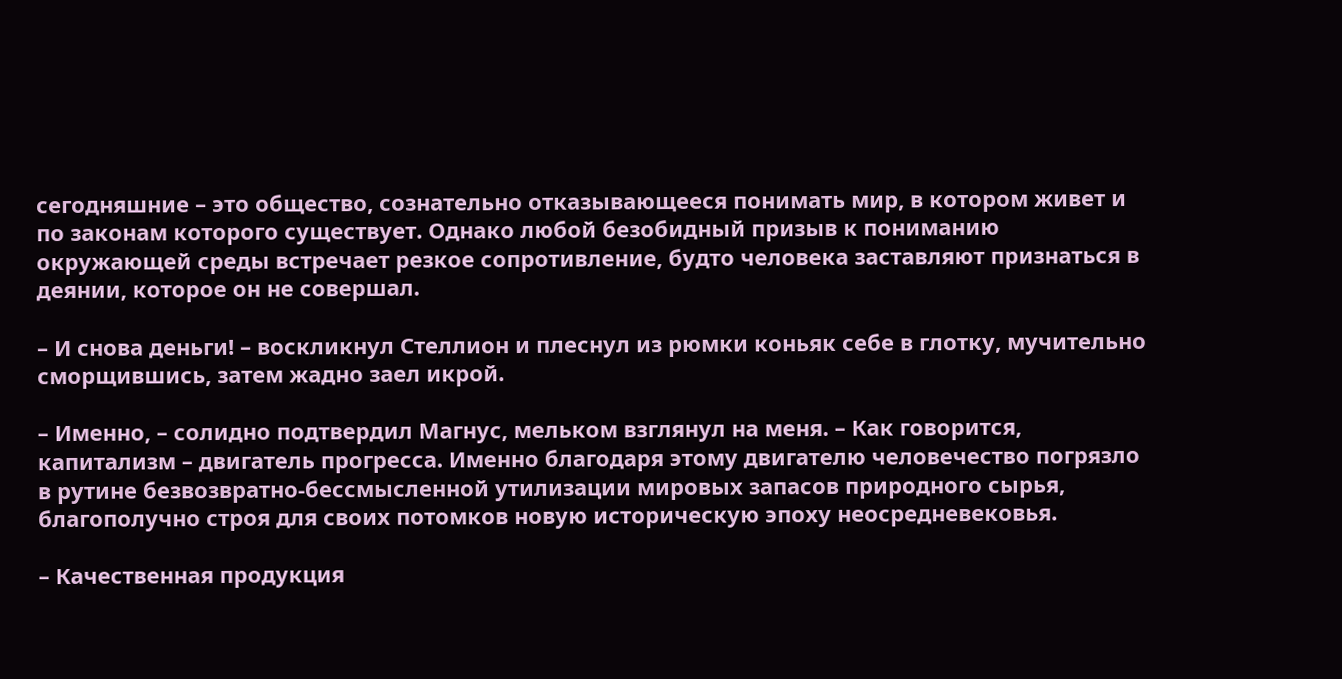сегодняшние – это общество, сознательно отказывающееся понимать мир, в котором живет и по законам которого существует. Однако любой безобидный призыв к пониманию окружающей среды встречает резкое сопротивление, будто человека заставляют признаться в деянии, которое он не совершал.

– И снова деньги! – воскликнул Стеллион и плеснул из рюмки коньяк себе в глотку, мучительно сморщившись, затем жадно заел икрой.

– Именно, – солидно подтвердил Магнус, мельком взглянул на меня. – Как говорится, капитализм – двигатель прогресса. Именно благодаря этому двигателю человечество погрязло в рутине безвозвратно-бессмысленной утилизации мировых запасов природного сырья, благополучно строя для своих потомков новую историческую эпоху неосредневековья.

– Качественная продукция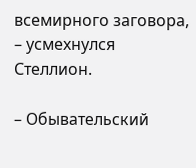всемирного заговора, – усмехнулся Стеллион.

– Обывательский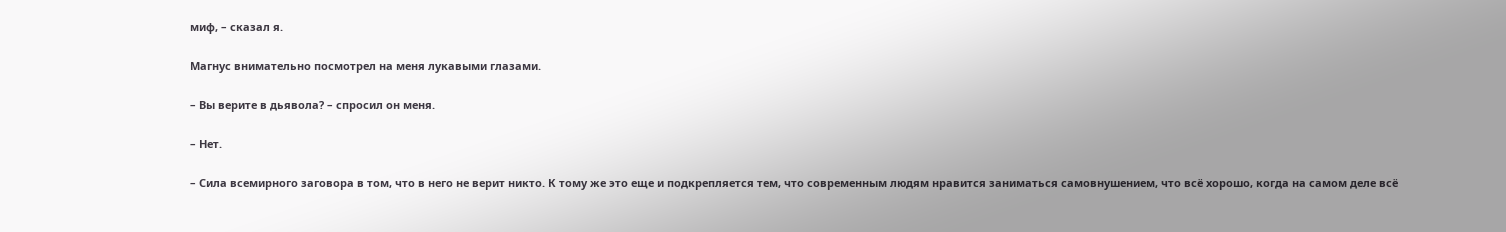миф, – сказал я.

Магнус внимательно посмотрел на меня лукавыми глазами.

– Вы верите в дьявола? – спросил он меня.

– Нет.

– Сила всемирного заговора в том, что в него не верит никто. К тому же это еще и подкрепляется тем, что современным людям нравится заниматься самовнушением, что всё хорошо, когда на самом деле всё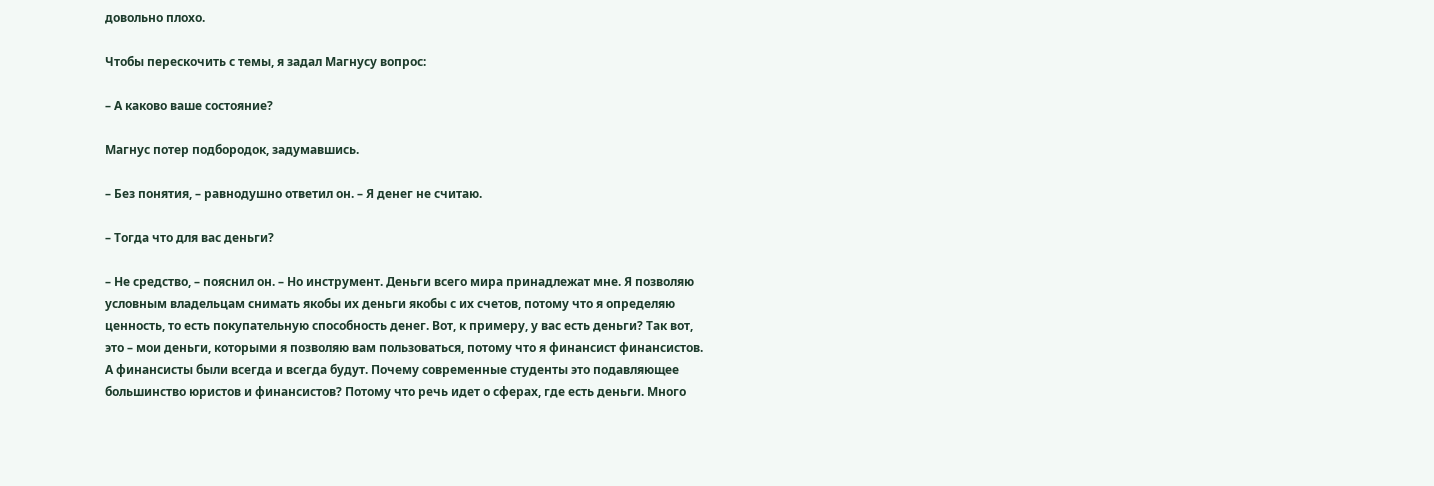довольно плохо.

Чтобы перескочить с темы, я задал Магнусу вопрос:

– А каково ваше состояние?

Магнус потер подбородок, задумавшись.

– Без понятия, – равнодушно ответил он. – Я денег не считаю.

– Тогда что для вас деньги?

– Не средство, – пояснил он. – Но инструмент. Деньги всего мира принадлежат мне. Я позволяю условным владельцам снимать якобы их деньги якобы с их счетов, потому что я определяю ценность, то есть покупательную способность денег. Вот, к примеру, у вас есть деньги? Так вот, это – мои деньги, которыми я позволяю вам пользоваться, потому что я финансист финансистов. А финансисты были всегда и всегда будут. Почему современные студенты это подавляющее большинство юристов и финансистов? Потому что речь идет о сферах, где есть деньги. Много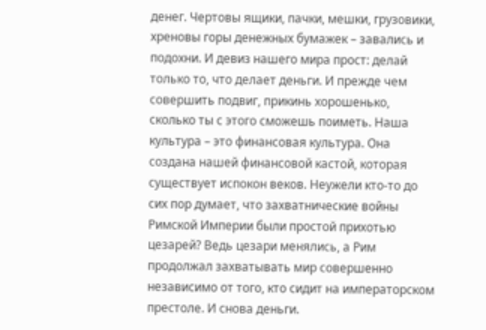денег. Чертовы ящики, пачки, мешки, грузовики, хреновы горы денежных бумажек – завались и подохни. И девиз нашего мира прост: делай только то, что делает деньги. И прежде чем совершить подвиг, прикинь хорошенько, сколько ты с этого сможешь поиметь. Наша культура – это финансовая культура. Она создана нашей финансовой кастой, которая существует испокон веков. Неужели кто-то до сих пор думает, что захватнические войны Римской Империи были простой прихотью цезарей? Ведь цезари менялись, а Рим продолжал захватывать мир совершенно независимо от того, кто сидит на императорском престоле. И снова деньги.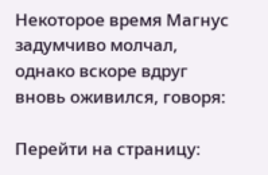Некоторое время Магнус задумчиво молчал, однако вскоре вдруг вновь оживился, говоря:

Перейти на страницу: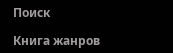Поиск

Книга жанров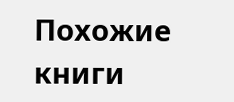Похожие книги